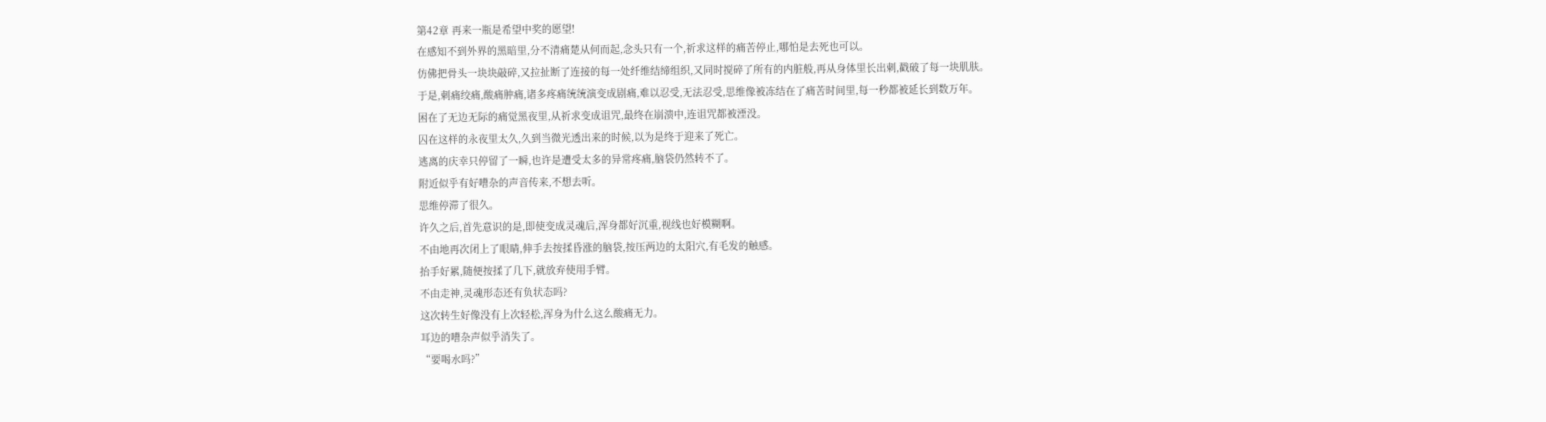第42章 再来一瓶是希望中奖的愿望!
在感知不到外界的黑暗里,分不清痛楚从何而起,念头只有一个,祈求这样的痛苦停止,哪怕是去死也可以。
仿佛把骨头一块块敲碎,又拉扯断了连接的每一处纤维结缔组织,又同时搅碎了所有的内脏般,再从身体里长出刺,戳破了每一块肌肤。
于是,刺痛绞痛,酸痛肿痛,诸多疼痛统统演变成剧痛,难以忍受,无法忍受,思维像被冻结在了痛苦时间里,每一秒都被延长到数万年。
困在了无边无际的痛觉黑夜里,从祈求变成诅咒,最终在崩溃中,连诅咒都被湮没。
囚在这样的永夜里太久,久到当微光透出来的时候,以为是终于迎来了死亡。
逃离的庆幸只停留了一瞬,也许是遭受太多的异常疼痛,脑袋仍然转不了。
附近似乎有好嘈杂的声音传来,不想去听。
思维停滞了很久。
许久之后,首先意识的是,即使变成灵魂后,浑身都好沉重,视线也好模糊啊。
不由地再次闭上了眼睛,伸手去按揉昏涨的脑袋,按压两边的太阳穴,有毛发的触感。
抬手好累,随便按揉了几下,就放弃使用手臂。
不由走神,灵魂形态还有负状态吗?
这次转生好像没有上次轻松,浑身为什么这么酸痛无力。
耳边的嘈杂声似乎消失了。
“要喝水吗?”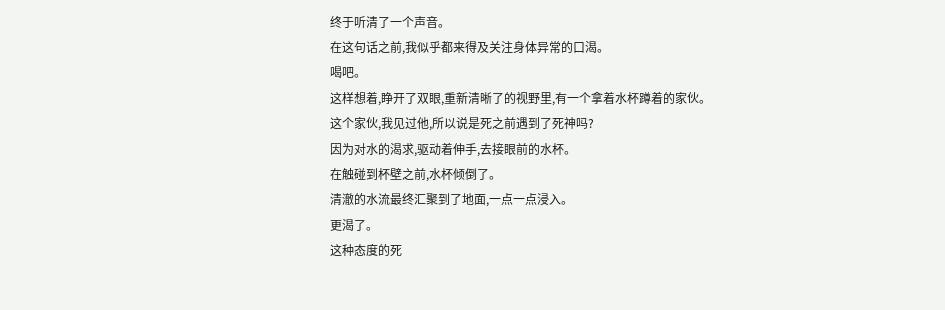终于听清了一个声音。
在这句话之前,我似乎都来得及关注身体异常的口渴。
喝吧。
这样想着,睁开了双眼,重新清晰了的视野里,有一个拿着水杯蹲着的家伙。
这个家伙,我见过他,所以说是死之前遇到了死神吗?
因为对水的渴求,驱动着伸手,去接眼前的水杯。
在触碰到杯壁之前,水杯倾倒了。
清澈的水流最终汇聚到了地面,一点一点浸入。
更渴了。
这种态度的死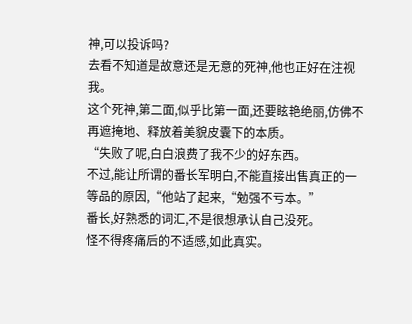神,可以投诉吗?
去看不知道是故意还是无意的死神,他也正好在注视我。
这个死神,第二面,似乎比第一面,还要眩艳绝丽,仿佛不再遮掩地、释放着美貌皮囊下的本质。
“失败了呢,白白浪费了我不少的好东西。
不过,能让所谓的番长军明白,不能直接出售真正的一等品的原因,“他站了起来,“勉强不亏本。”
番长,好熟悉的词汇,不是很想承认自己没死。
怪不得疼痛后的不适感,如此真实。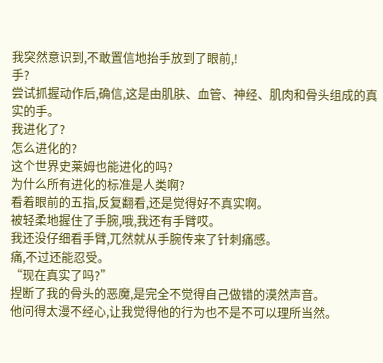我突然意识到,不敢置信地抬手放到了眼前,!
手?
尝试抓握动作后,确信,这是由肌肤、血管、神经、肌肉和骨头组成的真实的手。
我进化了?
怎么进化的?
这个世界史莱姆也能进化的吗?
为什么所有进化的标准是人类啊?
看着眼前的五指,反复翻看,还是觉得好不真实啊。
被轻柔地握住了手腕,哦,我还有手臂哎。
我还没仔细看手臂,兀然就从手腕传来了针刺痛感。
痛,不过还能忍受。
“现在真实了吗?”
捏断了我的骨头的恶魔,是完全不觉得自己做错的漠然声音。
他问得太漫不经心,让我觉得他的行为也不是不可以理所当然。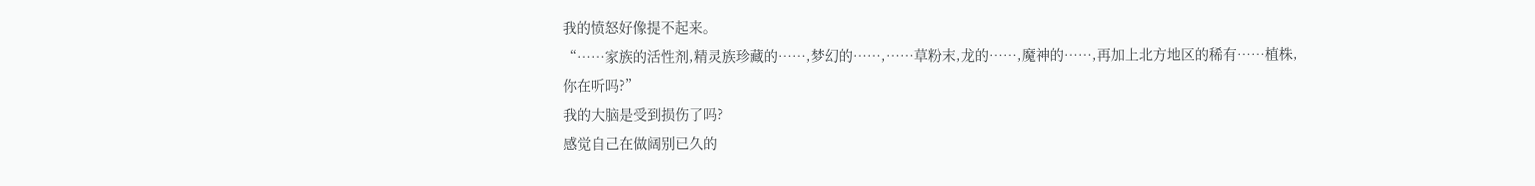我的愤怒好像提不起来。
“……家族的活性剂,精灵族珍藏的……,梦幻的……,……草粉末,龙的……,魔神的……,再加上北方地区的稀有……植株,
你在听吗?”
我的大脑是受到损伤了吗?
感觉自己在做阔别已久的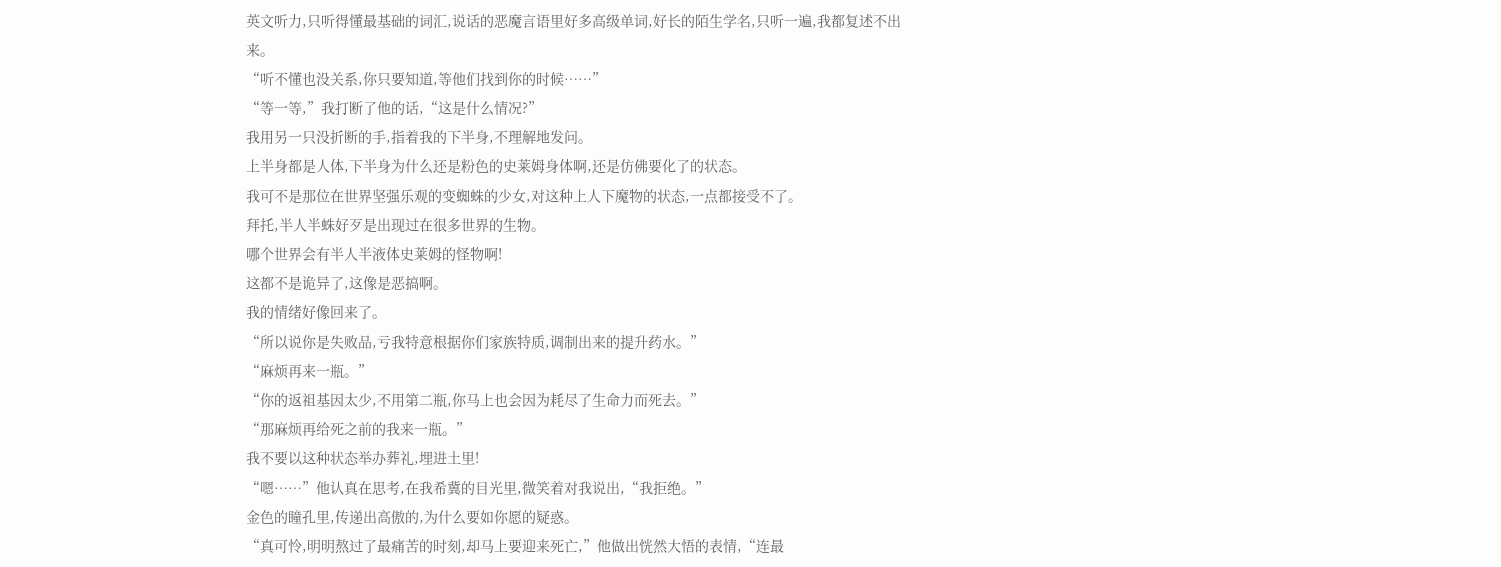英文听力,只听得懂最基础的词汇,说话的恶魔言语里好多高级单词,好长的陌生学名,只听一遍,我都复述不出来。
“听不懂也没关系,你只要知道,等他们找到你的时候……”
“等一等,”我打断了他的话,“这是什么情况?”
我用另一只没折断的手,指着我的下半身,不理解地发问。
上半身都是人体,下半身为什么还是粉色的史莱姆身体啊,还是仿佛要化了的状态。
我可不是那位在世界坚强乐观的变蜘蛛的少女,对这种上人下魔物的状态,一点都接受不了。
拜托,半人半蛛好歹是出现过在很多世界的生物。
哪个世界会有半人半液体史莱姆的怪物啊!
这都不是诡异了,这像是恶搞啊。
我的情绪好像回来了。
“所以说你是失败品,亏我特意根据你们家族特质,调制出来的提升药水。”
“麻烦再来一瓶。”
“你的返祖基因太少,不用第二瓶,你马上也会因为耗尽了生命力而死去。”
“那麻烦再给死之前的我来一瓶。”
我不要以这种状态举办葬礼,埋进土里!
“嗯……”他认真在思考,在我希冀的目光里,微笑着对我说出,“我拒绝。”
金色的瞳孔里,传递出高傲的,为什么要如你愿的疑惑。
“真可怜,明明熬过了最痛苦的时刻,却马上要迎来死亡,”他做出恍然大悟的表情,“连最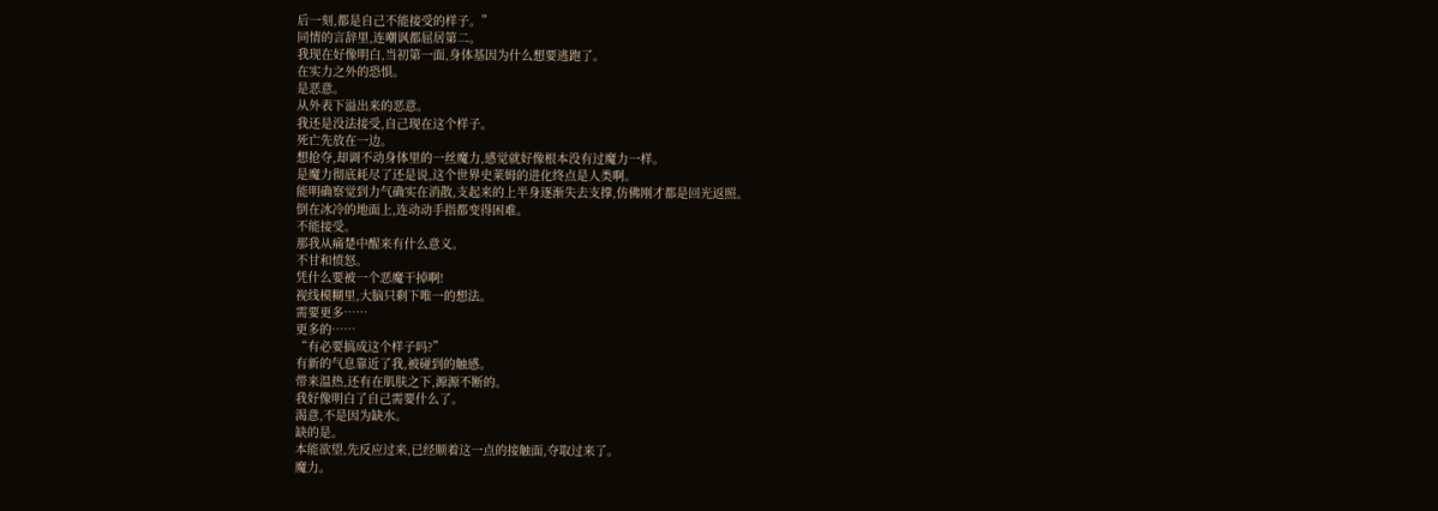后一刻,都是自己不能接受的样子。”
同情的言辞里,连嘲讽都屈居第二。
我现在好像明白,当初第一面,身体基因为什么想要逃跑了。
在实力之外的恐惧。
是恶意。
从外表下溢出来的恶意。
我还是没法接受,自己现在这个样子。
死亡先放在一边。
想抢夺,却调不动身体里的一丝魔力,感觉就好像根本没有过魔力一样。
是魔力彻底耗尽了还是说,这个世界史莱姆的进化终点是人类啊。
能明确察觉到力气确实在消散,支起来的上半身逐渐失去支撑,仿佛刚才都是回光返照。
倒在冰冷的地面上,连动动手指都变得困难。
不能接受。
那我从痛楚中醒来有什么意义。
不甘和愤怒。
凭什么要被一个恶魔干掉啊!
视线模糊里,大脑只剩下唯一的想法。
需要更多……
更多的……
“有必要搞成这个样子吗?”
有新的气息靠近了我,被碰到的触感。
带来温热,还有在肌肤之下,源源不断的。
我好像明白了自己需要什么了。
渴意,不是因为缺水。
缺的是。
本能欲望,先反应过来,已经顺着这一点的接触面,夺取过来了。
魔力。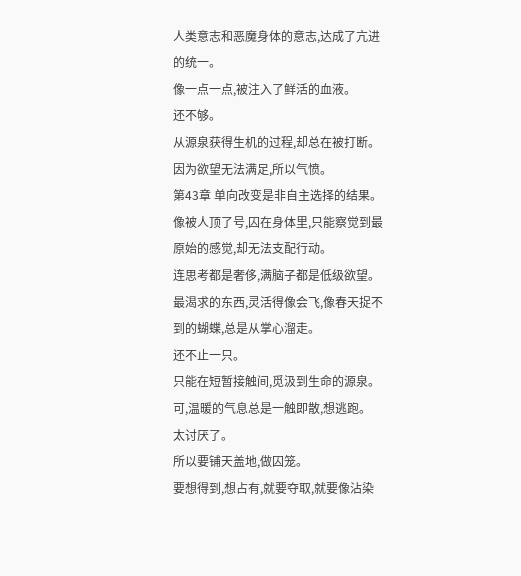人类意志和恶魔身体的意志,达成了亢进的统一。
像一点一点,被注入了鲜活的血液。
还不够。
从源泉获得生机的过程,却总在被打断。
因为欲望无法满足,所以气愤。
第43章 单向改变是非自主选择的结果。
像被人顶了号,囚在身体里,只能察觉到最原始的感觉,却无法支配行动。
连思考都是奢侈,满脑子都是低级欲望。
最渴求的东西,灵活得像会飞,像春天捉不到的蝴蝶,总是从掌心溜走。
还不止一只。
只能在短暂接触间,觅汲到生命的源泉。
可,温暖的气息总是一触即散,想逃跑。
太讨厌了。
所以要铺天盖地,做囚笼。
要想得到,想占有,就要夺取,就要像沾染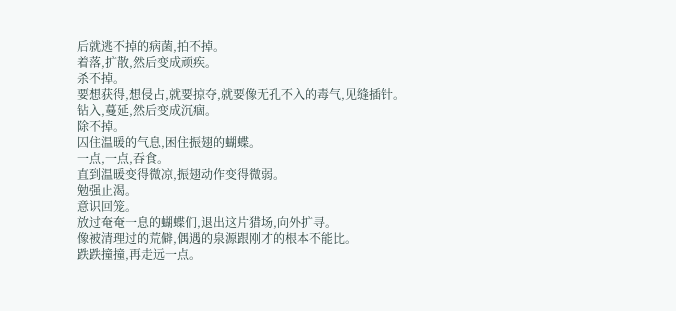后就逃不掉的病菌,拍不掉。
着落,扩散,然后变成顽疾。
杀不掉。
要想获得,想侵占,就要掠夺,就要像无孔不入的毒气,见缝插针。
钻入,蔓延,然后变成沉痼。
除不掉。
囚住温暖的气息,困住振翅的蝴蝶。
一点,一点,吞食。
直到温暖变得微凉,振翅动作变得微弱。
勉强止渴。
意识回笼。
放过奄奄一息的蝴蝶们,退出这片猎场,向外扩寻。
像被清理过的荒僻,偶遇的泉源跟刚才的根本不能比。
跌跌撞撞,再走远一点。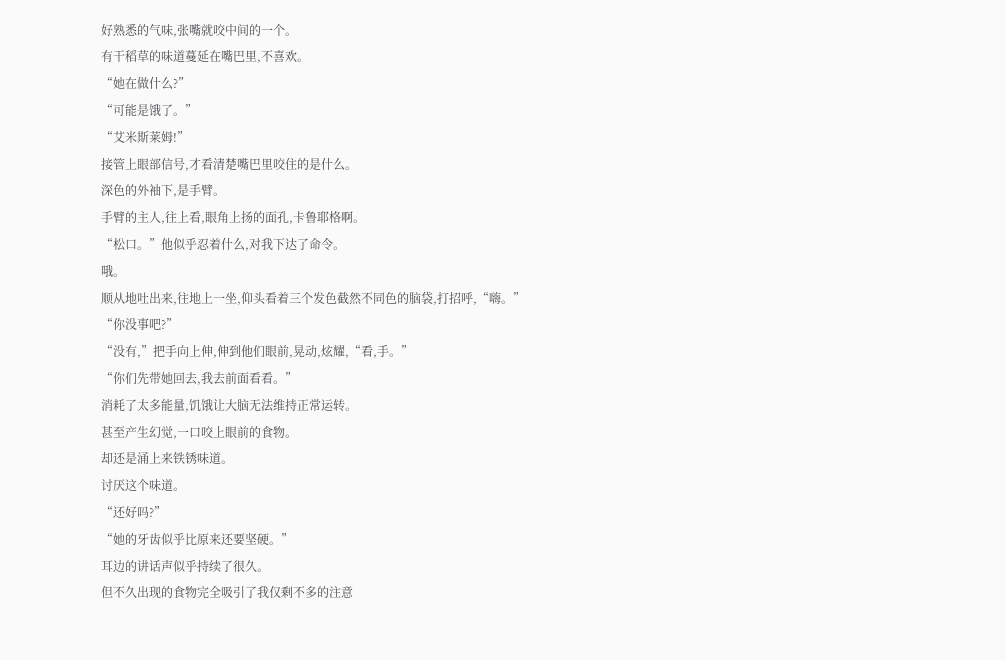好熟悉的气味,张嘴就咬中间的一个。
有干稻草的味道蔓延在嘴巴里,不喜欢。
“她在做什么?”
“可能是饿了。”
“艾米斯莱姆!”
接管上眼部信号,才看清楚嘴巴里咬住的是什么。
深色的外袖下,是手臂。
手臂的主人,往上看,眼角上扬的面孔,卡鲁耶格啊。
“松口。”他似乎忍着什么,对我下达了命令。
哦。
顺从地吐出来,往地上一坐,仰头看着三个发色截然不同色的脑袋,打招呼,“嗨。”
“你没事吧?”
“没有,”把手向上伸,伸到他们眼前,晃动,炫耀,“看,手。”
“你们先带她回去,我去前面看看。”
消耗了太多能量,饥饿让大脑无法维持正常运转。
甚至产生幻觉,一口咬上眼前的食物。
却还是涌上来铁锈味道。
讨厌这个味道。
“还好吗?”
“她的牙齿似乎比原来还要坚硬。”
耳边的讲话声似乎持续了很久。
但不久出现的食物完全吸引了我仅剩不多的注意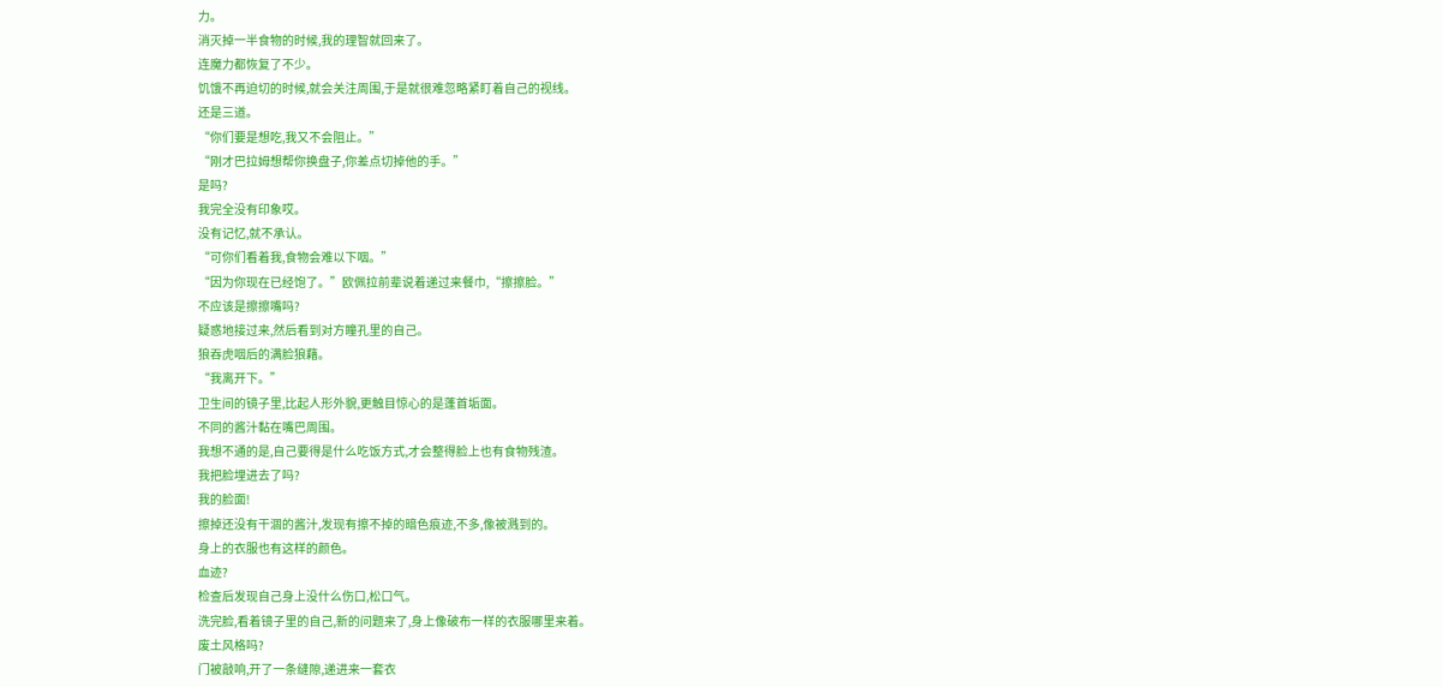力。
消灭掉一半食物的时候,我的理智就回来了。
连魔力都恢复了不少。
饥饿不再迫切的时候,就会关注周围,于是就很难忽略紧盯着自己的视线。
还是三道。
“你们要是想吃,我又不会阻止。”
“刚才巴拉姆想帮你换盘子,你差点切掉他的手。”
是吗?
我完全没有印象哎。
没有记忆,就不承认。
“可你们看着我,食物会难以下咽。”
“因为你现在已经饱了。”欧佩拉前辈说着递过来餐巾,“擦擦脸。”
不应该是擦擦嘴吗?
疑惑地接过来,然后看到对方瞳孔里的自己。
狼吞虎咽后的满脸狼藉。
“我离开下。”
卫生间的镜子里,比起人形外貌,更触目惊心的是蓬首垢面。
不同的酱汁黏在嘴巴周围。
我想不通的是,自己要得是什么吃饭方式,才会整得脸上也有食物残渣。
我把脸埋进去了吗?
我的脸面!
擦掉还没有干涸的酱汁,发现有擦不掉的暗色痕迹,不多,像被溅到的。
身上的衣服也有这样的颜色。
血迹?
检查后发现自己身上没什么伤口,松口气。
洗完脸,看着镜子里的自己,新的问题来了,身上像破布一样的衣服哪里来着。
废土风格吗?
门被敲响,开了一条缝隙,递进来一套衣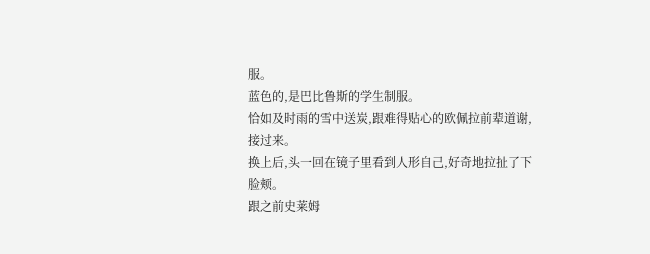服。
蓝色的,是巴比鲁斯的学生制服。
恰如及时雨的雪中送炭,跟难得贴心的欧佩拉前辈道谢,接过来。
换上后,头一回在镜子里看到人形自己,好奇地拉扯了下脸颊。
跟之前史莱姆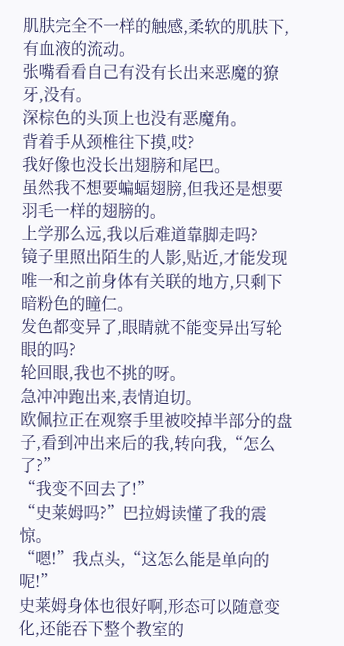肌肤完全不一样的触感,柔软的肌肤下,有血液的流动。
张嘴看看自己有没有长出来恶魔的獠牙,没有。
深棕色的头顶上也没有恶魔角。
背着手从颈椎往下摸,哎?
我好像也没长出翅膀和尾巴。
虽然我不想要蝙蝠翅膀,但我还是想要羽毛一样的翅膀的。
上学那么远,我以后难道靠脚走吗?
镜子里照出陌生的人影,贴近,才能发现唯一和之前身体有关联的地方,只剩下暗粉色的瞳仁。
发色都变异了,眼睛就不能变异出写轮眼的吗?
轮回眼,我也不挑的呀。
急冲冲跑出来,表情迫切。
欧佩拉正在观察手里被咬掉半部分的盘子,看到冲出来后的我,转向我,“怎么了?”
“我变不回去了!”
“史莱姆吗?”巴拉姆读懂了我的震惊。
“嗯!”我点头,“这怎么能是单向的呢!”
史莱姆身体也很好啊,形态可以随意变化,还能吞下整个教室的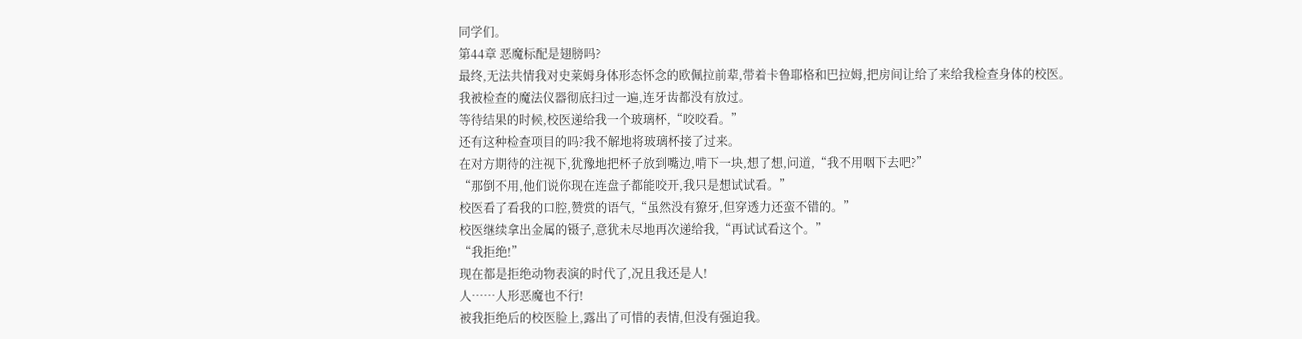同学们。
第44章 恶魔标配是翅膀吗?
最终,无法共情我对史莱姆身体形态怀念的欧佩拉前辈,带着卡鲁耶格和巴拉姆,把房间让给了来给我检查身体的校医。
我被检查的魔法仪器彻底扫过一遍,连牙齿都没有放过。
等待结果的时候,校医递给我一个玻璃杯,“咬咬看。”
还有这种检查项目的吗?我不解地将玻璃杯接了过来。
在对方期待的注视下,犹豫地把杯子放到嘴边,啃下一块,想了想,问道,“我不用咽下去吧?”
“那倒不用,他们说你现在连盘子都能咬开,我只是想试试看。”
校医看了看我的口腔,赞赏的语气,“虽然没有獠牙,但穿透力还蛮不错的。”
校医继续拿出金属的镊子,意犹未尽地再次递给我,“再试试看这个。”
“我拒绝!”
现在都是拒绝动物表演的时代了,况且我还是人!
人……人形恶魔也不行!
被我拒绝后的校医脸上,露出了可惜的表情,但没有强迫我。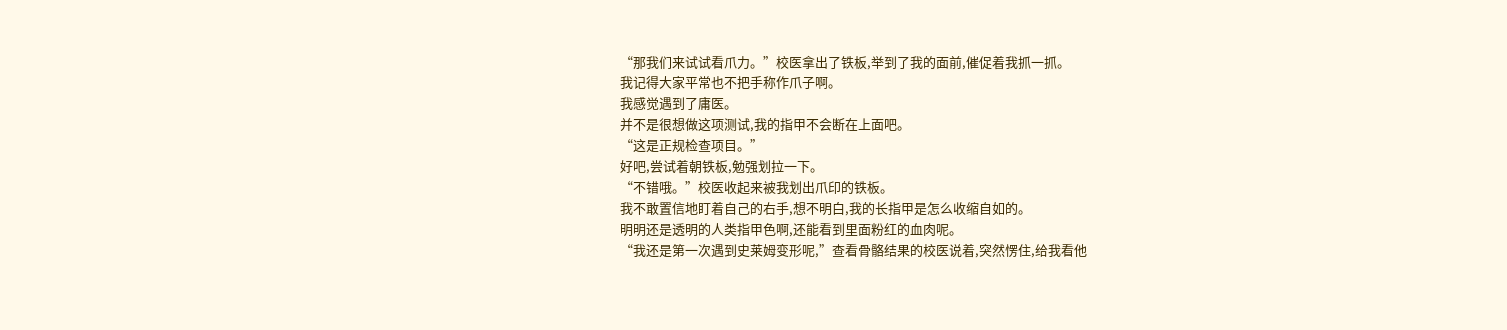“那我们来试试看爪力。”校医拿出了铁板,举到了我的面前,催促着我抓一抓。
我记得大家平常也不把手称作爪子啊。
我感觉遇到了庸医。
并不是很想做这项测试,我的指甲不会断在上面吧。
“这是正规检查项目。”
好吧,尝试着朝铁板,勉强划拉一下。
“不错哦。”校医收起来被我划出爪印的铁板。
我不敢置信地盯着自己的右手,想不明白,我的长指甲是怎么收缩自如的。
明明还是透明的人类指甲色啊,还能看到里面粉红的血肉呢。
“我还是第一次遇到史莱姆变形呢,”查看骨骼结果的校医说着,突然愣住,给我看他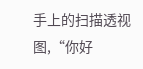手上的扫描透视图,“你好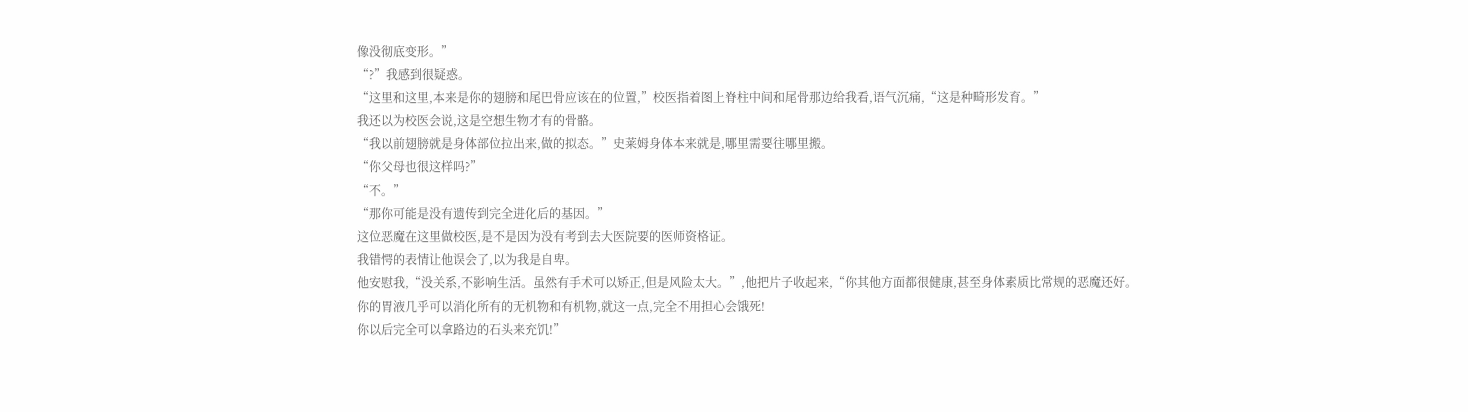像没彻底变形。”
“?”我感到很疑惑。
“这里和这里,本来是你的翅膀和尾巴骨应该在的位置,”校医指着图上脊柱中间和尾骨那边给我看,语气沉痛,“这是种畸形发育。”
我还以为校医会说,这是空想生物才有的骨骼。
“我以前翅膀就是身体部位拉出来,做的拟态。”史莱姆身体本来就是,哪里需要往哪里搬。
“你父母也很这样吗?”
“不。”
“那你可能是没有遗传到完全进化后的基因。”
这位恶魔在这里做校医,是不是因为没有考到去大医院要的医师资格证。
我错愕的表情让他误会了,以为我是自卑。
他安慰我,“没关系,不影响生活。虽然有手术可以矫正,但是风险太大。”,他把片子收起来,“你其他方面都很健康,甚至身体素质比常规的恶魔还好。
你的胃液几乎可以消化所有的无机物和有机物,就这一点,完全不用担心会饿死!
你以后完全可以拿路边的石头来充饥!”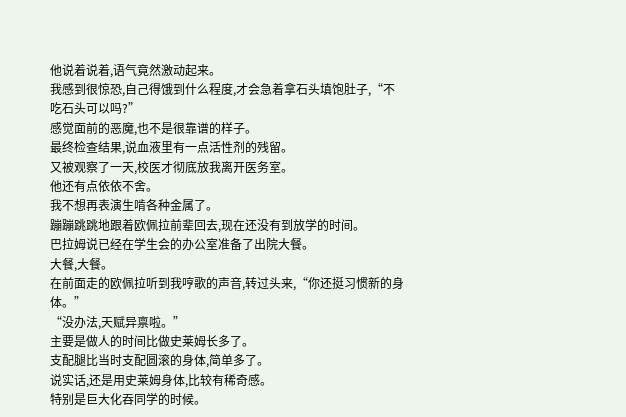他说着说着,语气竟然激动起来。
我感到很惊恐,自己得饿到什么程度,才会急着拿石头填饱肚子,“不吃石头可以吗?”
感觉面前的恶魔,也不是很靠谱的样子。
最终检查结果,说血液里有一点活性剂的残留。
又被观察了一天,校医才彻底放我离开医务室。
他还有点依依不舍。
我不想再表演生啃各种金属了。
蹦蹦跳跳地跟着欧佩拉前辈回去,现在还没有到放学的时间。
巴拉姆说已经在学生会的办公室准备了出院大餐。
大餐,大餐。
在前面走的欧佩拉听到我哼歌的声音,转过头来,“你还挺习惯新的身体。”
“没办法,天赋异禀啦。”
主要是做人的时间比做史莱姆长多了。
支配腿比当时支配圆滚的身体,简单多了。
说实话,还是用史莱姆身体,比较有稀奇感。
特别是巨大化吞同学的时候。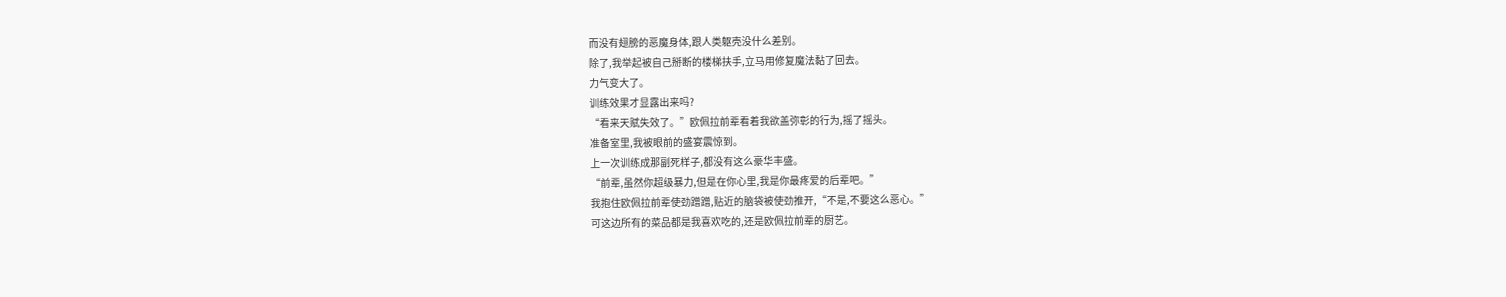而没有翅膀的恶魔身体,跟人类躯壳没什么差别。
除了,我举起被自己掰断的楼梯扶手,立马用修复魔法黏了回去。
力气变大了。
训练效果才显露出来吗?
“看来天赋失效了。”欧佩拉前辈看着我欲盖弥彰的行为,摇了摇头。
准备室里,我被眼前的盛宴震惊到。
上一次训练成那副死样子,都没有这么豪华丰盛。
“前辈,虽然你超级暴力,但是在你心里,我是你最疼爱的后辈吧。”
我抱住欧佩拉前辈使劲蹭蹭,贴近的脑袋被使劲推开,“不是,不要这么恶心。”
可这边所有的菜品都是我喜欢吃的,还是欧佩拉前辈的厨艺。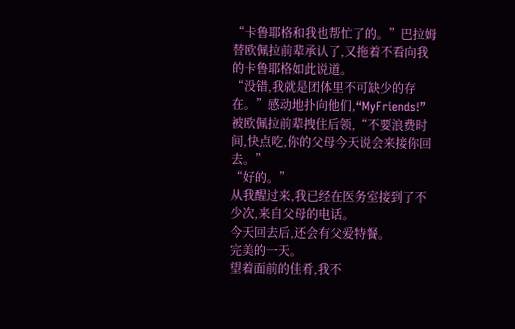“卡鲁耶格和我也帮忙了的。”巴拉姆替欧佩拉前辈承认了,又拖着不看向我的卡鲁耶格如此说道。
“没错,我就是团体里不可缺少的存在。”感动地扑向他们,“MyFriends!”
被欧佩拉前辈拽住后领,“不要浪费时间,快点吃,你的父母今天说会来接你回去。”
“好的。”
从我醒过来,我已经在医务室接到了不少次,来自父母的电话。
今天回去后,还会有父爱特餐。
完美的一天。
望着面前的佳肴,我不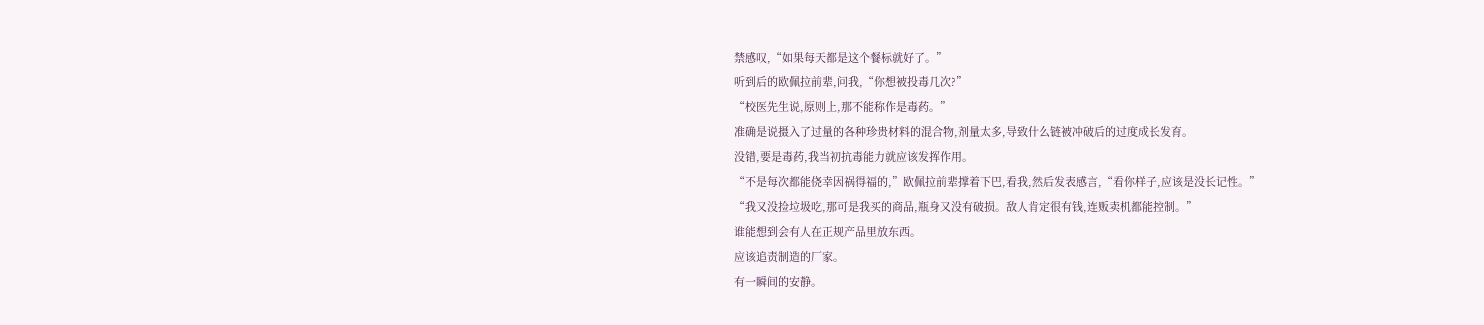禁感叹,“如果每天都是这个餐标就好了。”
听到后的欧佩拉前辈,问我,“你想被投毒几次?”
“校医先生说,原则上,那不能称作是毒药。”
准确是说摄入了过量的各种珍贵材料的混合物,剂量太多,导致什么链被冲破后的过度成长发育。
没错,要是毒药,我当初抗毒能力就应该发挥作用。
“不是每次都能侥幸因祸得福的,”欧佩拉前辈撑着下巴,看我,然后发表感言,“看你样子,应该是没长记性。”
“我又没捡垃圾吃,那可是我买的商品,瓶身又没有破损。敌人肯定很有钱,连贩卖机都能控制。”
谁能想到会有人在正规产品里放东西。
应该追责制造的厂家。
有一瞬间的安静。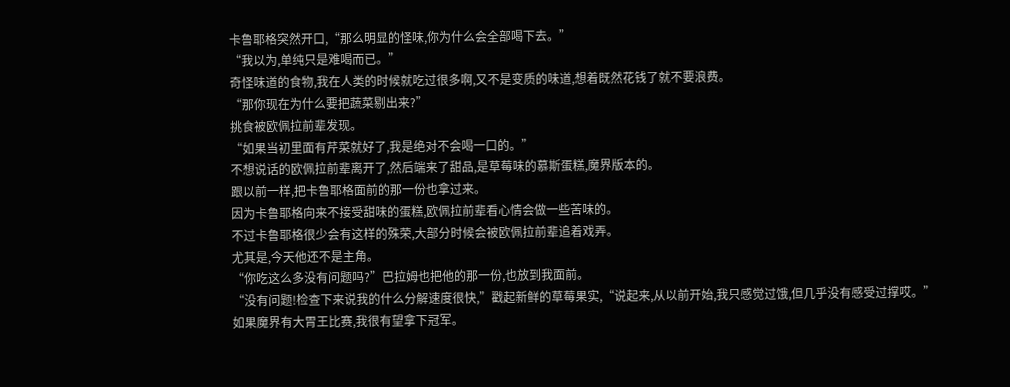卡鲁耶格突然开口,“那么明显的怪味,你为什么会全部喝下去。”
“我以为,单纯只是难喝而已。”
奇怪味道的食物,我在人类的时候就吃过很多啊,又不是变质的味道,想着既然花钱了就不要浪费。
“那你现在为什么要把蔬菜剔出来?”
挑食被欧佩拉前辈发现。
“如果当初里面有芹菜就好了,我是绝对不会喝一口的。”
不想说话的欧佩拉前辈离开了,然后端来了甜品,是草莓味的慕斯蛋糕,魔界版本的。
跟以前一样,把卡鲁耶格面前的那一份也拿过来。
因为卡鲁耶格向来不接受甜味的蛋糕,欧佩拉前辈看心情会做一些苦味的。
不过卡鲁耶格很少会有这样的殊荣,大部分时候会被欧佩拉前辈追着戏弄。
尤其是,今天他还不是主角。
“你吃这么多没有问题吗?”巴拉姆也把他的那一份,也放到我面前。
“没有问题!检查下来说我的什么分解速度很快,”戳起新鲜的草莓果实,“说起来,从以前开始,我只感觉过饿,但几乎没有感受过撑哎。”
如果魔界有大胃王比赛,我很有望拿下冠军。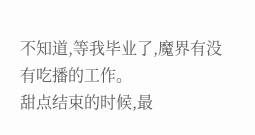不知道,等我毕业了,魔界有没有吃播的工作。
甜点结束的时候,最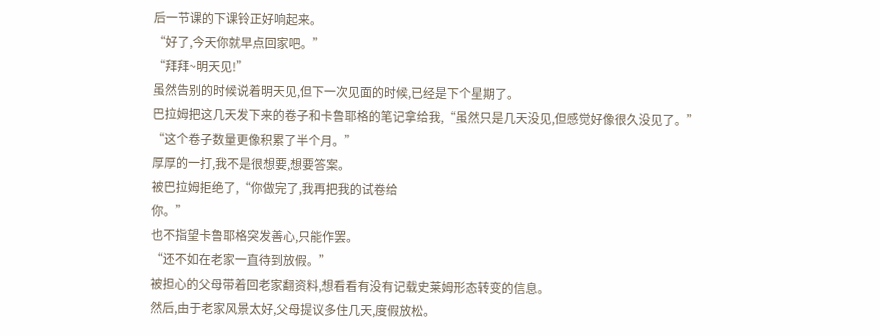后一节课的下课铃正好响起来。
“好了,今天你就早点回家吧。”
“拜拜~明天见!”
虽然告别的时候说着明天见,但下一次见面的时候,已经是下个星期了。
巴拉姆把这几天发下来的卷子和卡鲁耶格的笔记拿给我,“虽然只是几天没见,但感觉好像很久没见了。”
“这个卷子数量更像积累了半个月。”
厚厚的一打,我不是很想要,想要答案。
被巴拉姆拒绝了,“你做完了,我再把我的试卷给
你。”
也不指望卡鲁耶格突发善心,只能作罢。
“还不如在老家一直待到放假。”
被担心的父母带着回老家翻资料,想看看有没有记载史莱姆形态转变的信息。
然后,由于老家风景太好,父母提议多住几天,度假放松。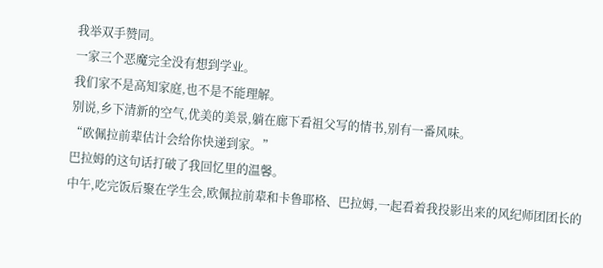我举双手赞同。
一家三个恶魔完全没有想到学业。
我们家不是高知家庭,也不是不能理解。
别说,乡下清新的空气,优美的美景,躺在廊下看祖父写的情书,别有一番风味。
“欧佩拉前辈估计会给你快递到家。”
巴拉姆的这句话打破了我回忆里的温馨。
中午,吃完饭后聚在学生会,欧佩拉前辈和卡鲁耶格、巴拉姆,一起看着我投影出来的风纪师团团长的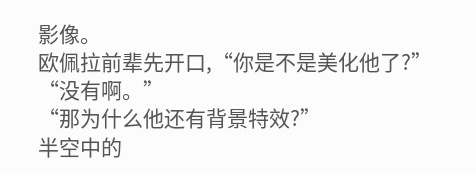影像。
欧佩拉前辈先开口,“你是不是美化他了?”
“没有啊。”
“那为什么他还有背景特效?”
半空中的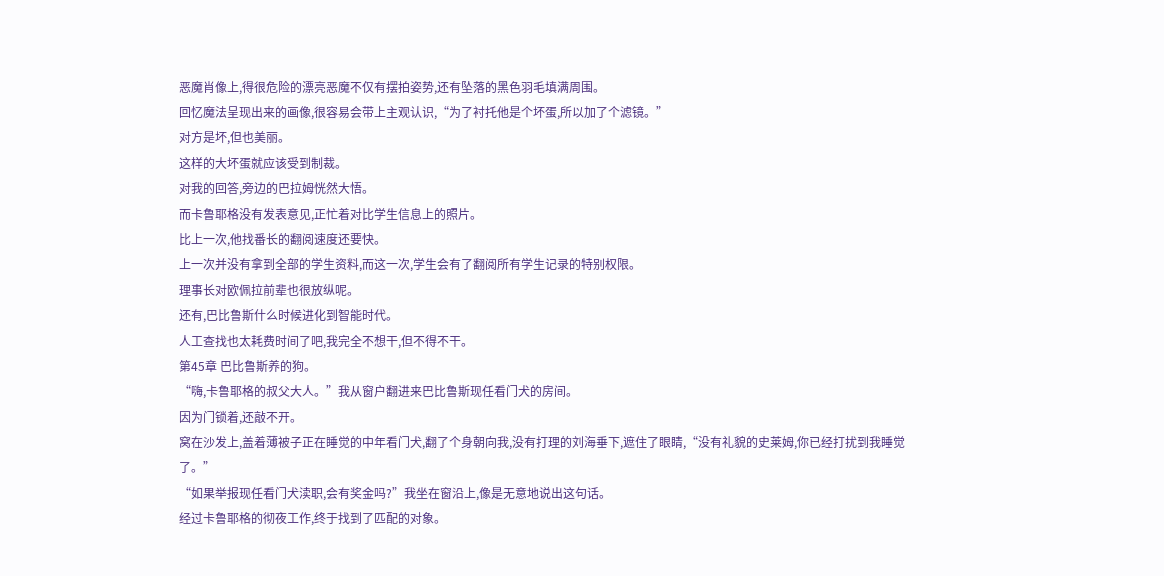恶魔肖像上,得很危险的漂亮恶魔不仅有摆拍姿势,还有坠落的黑色羽毛填满周围。
回忆魔法呈现出来的画像,很容易会带上主观认识,“为了衬托他是个坏蛋,所以加了个滤镜。”
对方是坏,但也美丽。
这样的大坏蛋就应该受到制裁。
对我的回答,旁边的巴拉姆恍然大悟。
而卡鲁耶格没有发表意见,正忙着对比学生信息上的照片。
比上一次,他找番长的翻阅速度还要快。
上一次并没有拿到全部的学生资料,而这一次,学生会有了翻阅所有学生记录的特别权限。
理事长对欧佩拉前辈也很放纵呢。
还有,巴比鲁斯什么时候进化到智能时代。
人工查找也太耗费时间了吧,我完全不想干,但不得不干。
第45章 巴比鲁斯养的狗。
“嗨,卡鲁耶格的叔父大人。”我从窗户翻进来巴比鲁斯现任看门犬的房间。
因为门锁着,还敲不开。
窝在沙发上,盖着薄被子正在睡觉的中年看门犬,翻了个身朝向我,没有打理的刘海垂下,遮住了眼睛,“没有礼貌的史莱姆,你已经打扰到我睡觉了。”
“如果举报现任看门犬渎职,会有奖金吗?”我坐在窗沿上,像是无意地说出这句话。
经过卡鲁耶格的彻夜工作,终于找到了匹配的对象。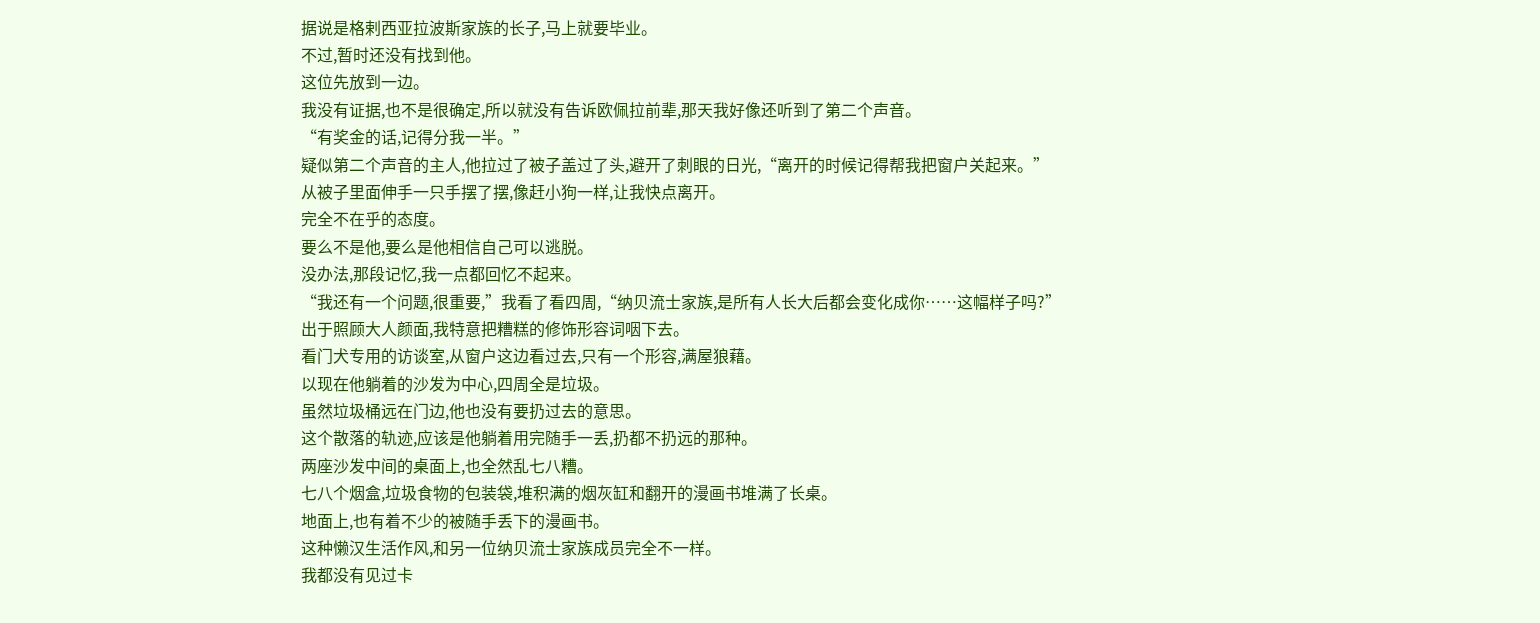据说是格剌西亚拉波斯家族的长子,马上就要毕业。
不过,暂时还没有找到他。
这位先放到一边。
我没有证据,也不是很确定,所以就没有告诉欧佩拉前辈,那天我好像还听到了第二个声音。
“有奖金的话,记得分我一半。”
疑似第二个声音的主人,他拉过了被子盖过了头,避开了刺眼的日光,“离开的时候记得帮我把窗户关起来。”
从被子里面伸手一只手摆了摆,像赶小狗一样,让我快点离开。
完全不在乎的态度。
要么不是他,要么是他相信自己可以逃脱。
没办法,那段记忆,我一点都回忆不起来。
“我还有一个问题,很重要,”我看了看四周,“纳贝流士家族,是所有人长大后都会变化成你……这幅样子吗?”
出于照顾大人颜面,我特意把糟糕的修饰形容词咽下去。
看门犬专用的访谈室,从窗户这边看过去,只有一个形容,满屋狼藉。
以现在他躺着的沙发为中心,四周全是垃圾。
虽然垃圾桶远在门边,他也没有要扔过去的意思。
这个散落的轨迹,应该是他躺着用完随手一丢,扔都不扔远的那种。
两座沙发中间的桌面上,也全然乱七八糟。
七八个烟盒,垃圾食物的包装袋,堆积满的烟灰缸和翻开的漫画书堆满了长桌。
地面上,也有着不少的被随手丢下的漫画书。
这种懒汉生活作风,和另一位纳贝流士家族成员完全不一样。
我都没有见过卡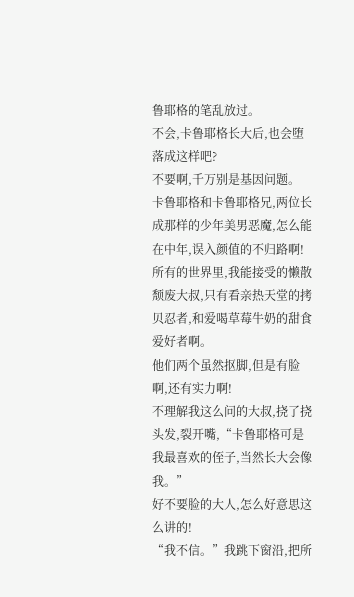鲁耶格的笔乱放过。
不会,卡鲁耶格长大后,也会堕落成这样吧?
不要啊,千万别是基因问题。
卡鲁耶格和卡鲁耶格兄,两位长成那样的少年美男恶魔,怎么能在中年,误入颜值的不归路啊!
所有的世界里,我能接受的懒散颓废大叔,只有看亲热天堂的拷贝忍者,和爱喝草莓牛奶的甜食爱好者啊。
他们两个虽然抠脚,但是有脸啊,还有实力啊!
不理解我这么问的大叔,挠了挠头发,裂开嘴,“卡鲁耶格可是我最喜欢的侄子,当然长大会像我。”
好不要脸的大人,怎么好意思这么讲的!
“我不信。”我跳下窗沿,把所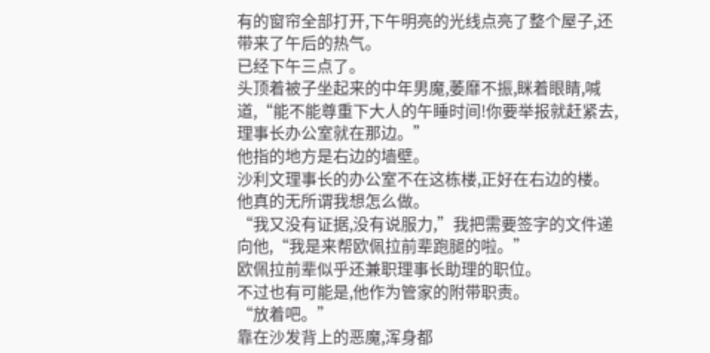有的窗帘全部打开,下午明亮的光线点亮了整个屋子,还带来了午后的热气。
已经下午三点了。
头顶着被子坐起来的中年男魔,萎靡不振,眯着眼睛,喊道,“能不能尊重下大人的午睡时间!你要举报就赶紧去,理事长办公室就在那边。”
他指的地方是右边的墙壁。
沙利文理事长的办公室不在这栋楼,正好在右边的楼。
他真的无所谓我想怎么做。
“我又没有证据,没有说服力,”我把需要签字的文件递向他,“我是来帮欧佩拉前辈跑腿的啦。”
欧佩拉前辈似乎还兼职理事长助理的职位。
不过也有可能是,他作为管家的附带职责。
“放着吧。”
靠在沙发背上的恶魔,浑身都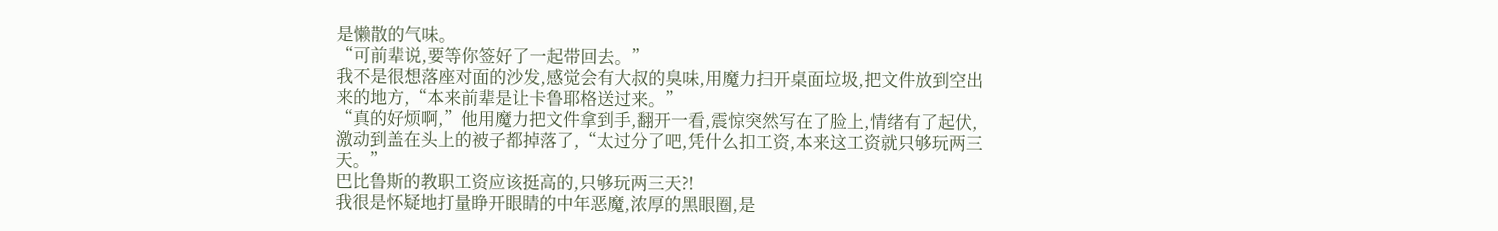是懒散的气味。
“可前辈说,要等你签好了一起带回去。”
我不是很想落座对面的沙发,感觉会有大叔的臭味,用魔力扫开桌面垃圾,把文件放到空出来的地方,“本来前辈是让卡鲁耶格送过来。”
“真的好烦啊,”他用魔力把文件拿到手,翻开一看,震惊突然写在了脸上,情绪有了起伏,激动到盖在头上的被子都掉落了,“太过分了吧,凭什么扣工资,本来这工资就只够玩两三天。”
巴比鲁斯的教职工资应该挺高的,只够玩两三天?!
我很是怀疑地打量睁开眼睛的中年恶魔,浓厚的黑眼圈,是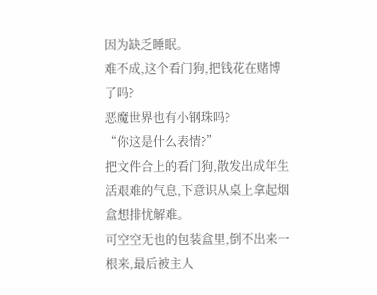因为缺乏睡眠。
难不成,这个看门狗,把钱花在赌博了吗?
恶魔世界也有小钢珠吗?
“你这是什么表情?”
把文件合上的看门狗,散发出成年生活艰难的气息,下意识从桌上拿起烟盒想排忧解难。
可空空无也的包装盒里,倒不出来一根来,最后被主人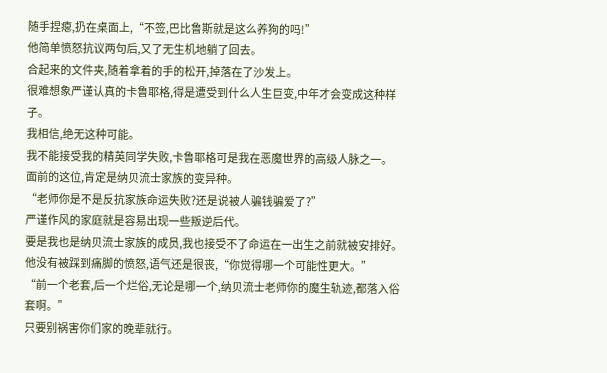随手捏瘪,扔在桌面上,“不签,巴比鲁斯就是这么养狗的吗!”
他简单愤怒抗议两句后,又了无生机地躺了回去。
合起来的文件夹,随着拿着的手的松开,掉落在了沙发上。
很难想象严谨认真的卡鲁耶格,得是遭受到什么人生巨变,中年才会变成这种样子。
我相信,绝无这种可能。
我不能接受我的精英同学失败,卡鲁耶格可是我在恶魔世界的高级人脉之一。
面前的这位,肯定是纳贝流士家族的变异种。
“老师你是不是反抗家族命运失败?还是说被人骗钱骗爱了?”
严谨作风的家庭就是容易出现一些叛逆后代。
要是我也是纳贝流士家族的成员,我也接受不了命运在一出生之前就被安排好。
他没有被踩到痛脚的愤怒,语气还是很丧,“你觉得哪一个可能性更大。”
“前一个老套,后一个烂俗,无论是哪一个,纳贝流士老师你的魔生轨迹,都落入俗套啊。”
只要别祸害你们家的晚辈就行。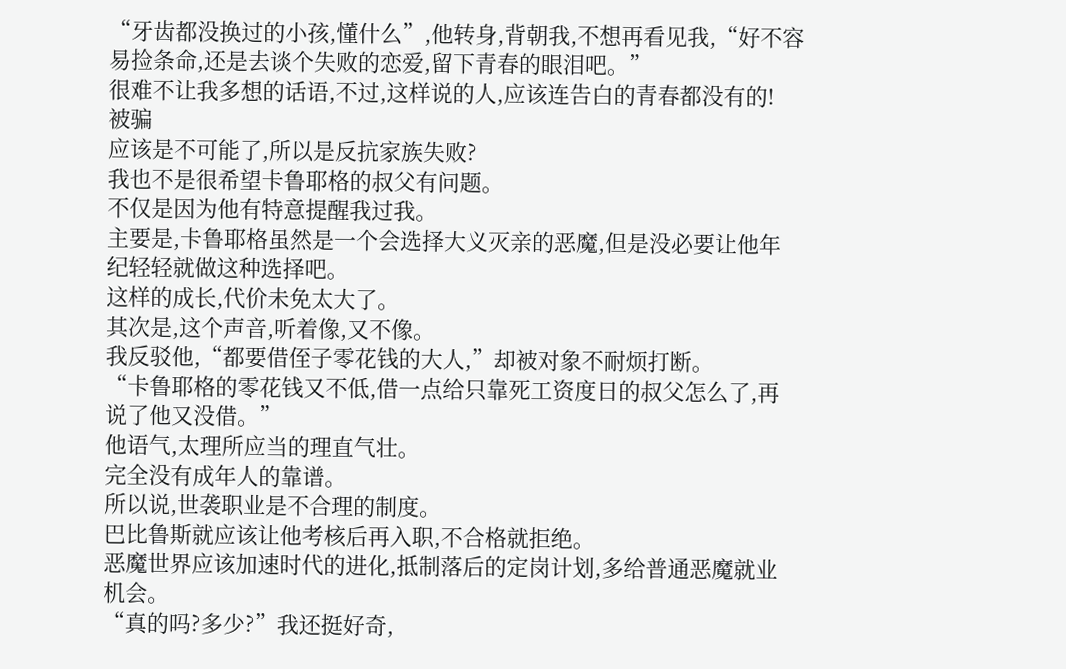“牙齿都没换过的小孩,懂什么”,他转身,背朝我,不想再看见我,“好不容易捡条命,还是去谈个失败的恋爱,留下青春的眼泪吧。”
很难不让我多想的话语,不过,这样说的人,应该连告白的青春都没有的!
被骗
应该是不可能了,所以是反抗家族失败?
我也不是很希望卡鲁耶格的叔父有问题。
不仅是因为他有特意提醒我过我。
主要是,卡鲁耶格虽然是一个会选择大义灭亲的恶魔,但是没必要让他年纪轻轻就做这种选择吧。
这样的成长,代价未免太大了。
其次是,这个声音,听着像,又不像。
我反驳他,“都要借侄子零花钱的大人,”却被对象不耐烦打断。
“卡鲁耶格的零花钱又不低,借一点给只靠死工资度日的叔父怎么了,再说了他又没借。”
他语气,太理所应当的理直气壮。
完全没有成年人的靠谱。
所以说,世袭职业是不合理的制度。
巴比鲁斯就应该让他考核后再入职,不合格就拒绝。
恶魔世界应该加速时代的进化,抵制落后的定岗计划,多给普通恶魔就业机会。
“真的吗?多少?”我还挺好奇,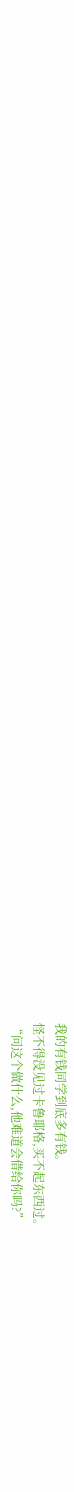我的有钱同学到底多有钱。
怪不得没见过卡鲁耶格,买不起东西过。
“问这个做什么,他难道会借给你吗?”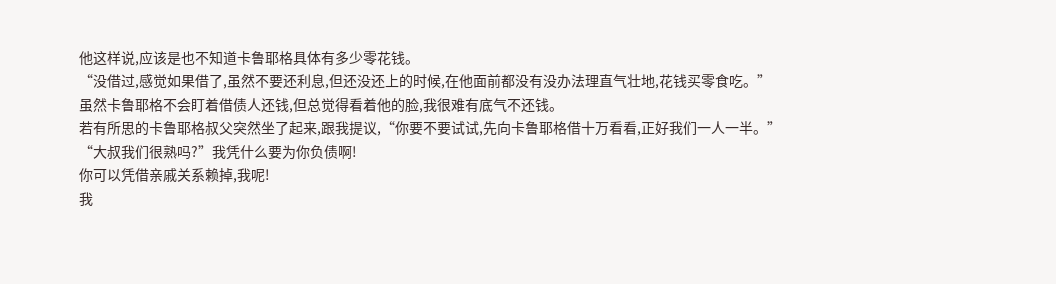他这样说,应该是也不知道卡鲁耶格具体有多少零花钱。
“没借过,感觉如果借了,虽然不要还利息,但还没还上的时候,在他面前都没有没办法理直气壮地,花钱买零食吃。”
虽然卡鲁耶格不会盯着借债人还钱,但总觉得看着他的脸,我很难有底气不还钱。
若有所思的卡鲁耶格叔父突然坐了起来,跟我提议,“你要不要试试,先向卡鲁耶格借十万看看,正好我们一人一半。”
“大叔我们很熟吗?”我凭什么要为你负债啊!
你可以凭借亲戚关系赖掉,我呢!
我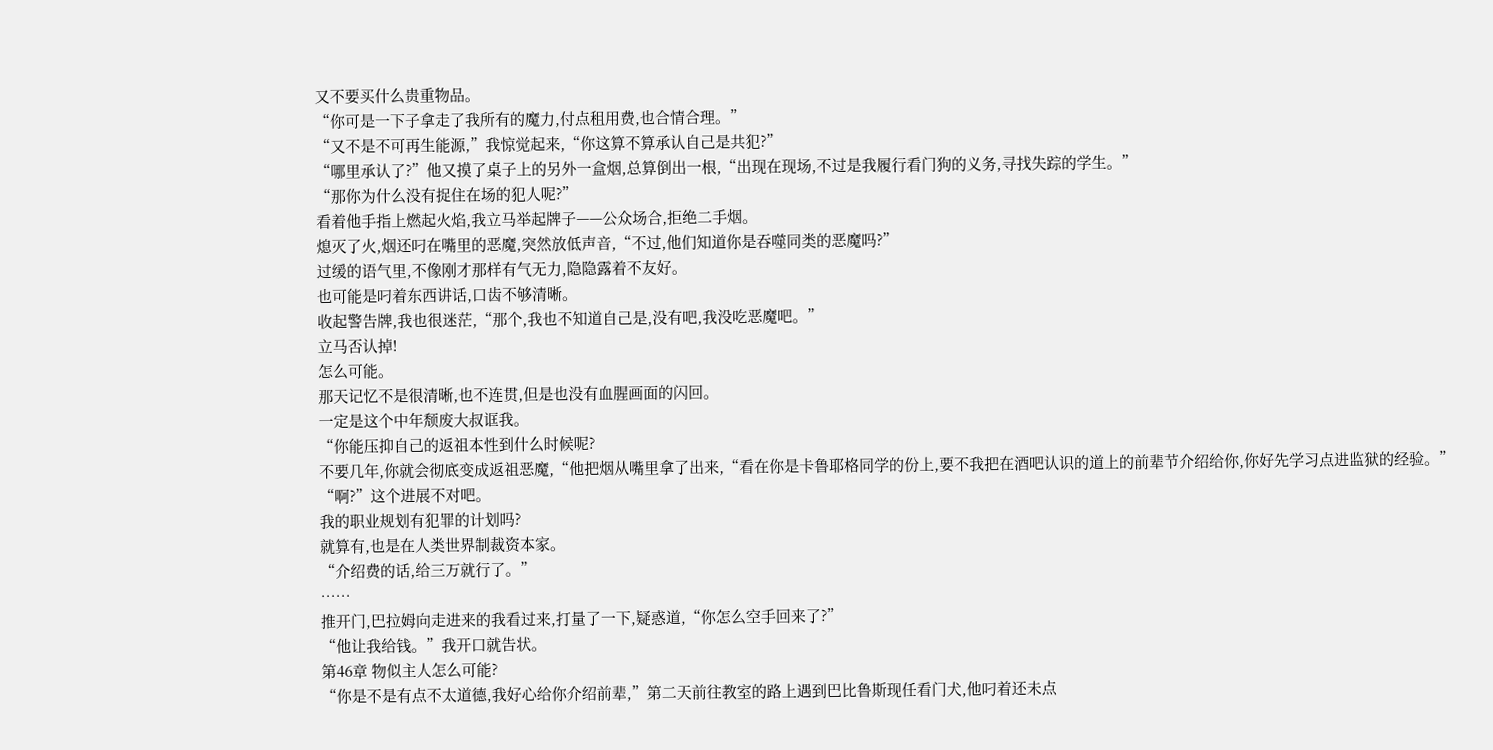又不要买什么贵重物品。
“你可是一下子拿走了我所有的魔力,付点租用费,也合情合理。”
“又不是不可再生能源,”我惊觉起来,“你这算不算承认自己是共犯?”
“哪里承认了?”他又摸了桌子上的另外一盒烟,总算倒出一根,“出现在现场,不过是我履行看门狗的义务,寻找失踪的学生。”
“那你为什么没有捉住在场的犯人呢?”
看着他手指上燃起火焰,我立马举起牌子——公众场合,拒绝二手烟。
熄灭了火,烟还叼在嘴里的恶魔,突然放低声音,“不过,他们知道你是吞噬同类的恶魔吗?”
过缓的语气里,不像刚才那样有气无力,隐隐露着不友好。
也可能是叼着东西讲话,口齿不够清晰。
收起警告牌,我也很迷茫,“那个,我也不知道自己是,没有吧,我没吃恶魔吧。”
立马否认掉!
怎么可能。
那天记忆不是很清晰,也不连贯,但是也没有血腥画面的闪回。
一定是这个中年颓废大叔诓我。
“你能压抑自己的返祖本性到什么时候呢?
不要几年,你就会彻底变成返祖恶魔,“他把烟从嘴里拿了出来,“看在你是卡鲁耶格同学的份上,要不我把在酒吧认识的道上的前辈节介绍给你,你好先学习点进监狱的经验。”
“啊?”这个进展不对吧。
我的职业规划有犯罪的计划吗?
就算有,也是在人类世界制裁资本家。
“介绍费的话,给三万就行了。”
……
推开门,巴拉姆向走进来的我看过来,打量了一下,疑惑道,“你怎么空手回来了?”
“他让我给钱。”我开口就告状。
第46章 物似主人怎么可能?
“你是不是有点不太道德,我好心给你介绍前辈,”第二天前往教室的路上遇到巴比鲁斯现任看门犬,他叼着还未点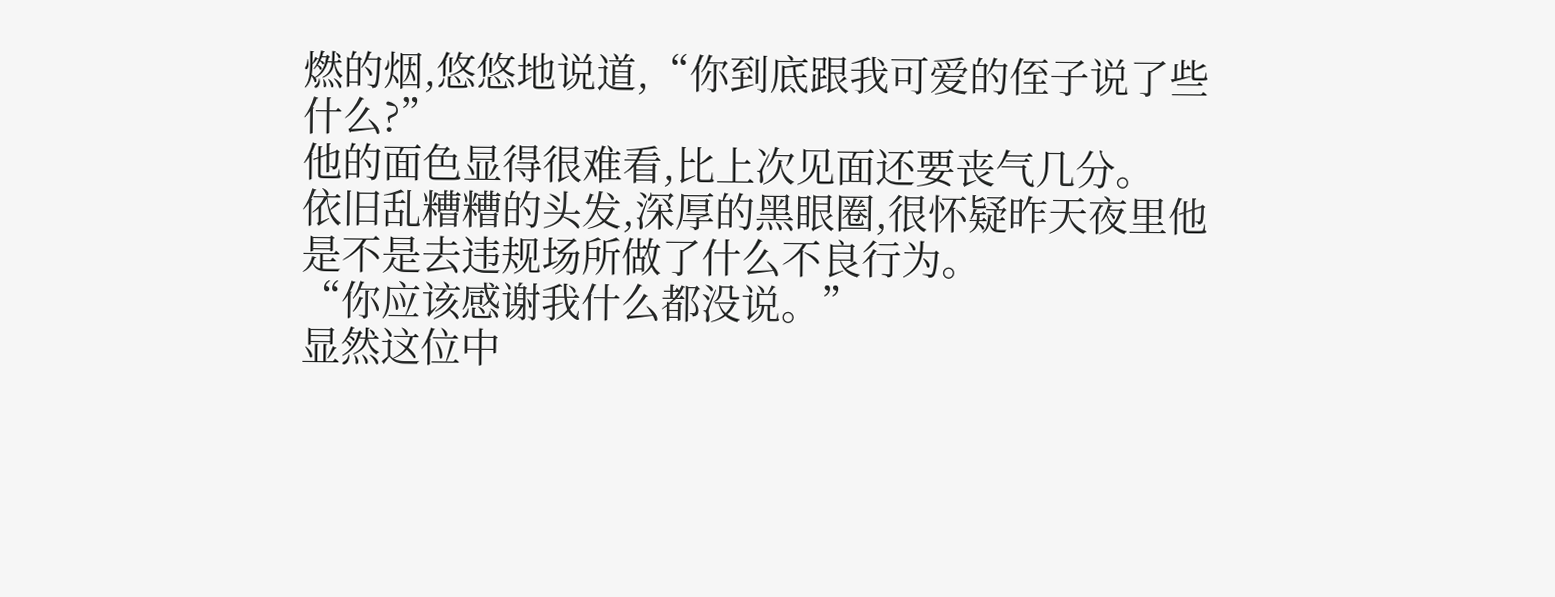燃的烟,悠悠地说道,“你到底跟我可爱的侄子说了些什么?”
他的面色显得很难看,比上次见面还要丧气几分。
依旧乱糟糟的头发,深厚的黑眼圈,很怀疑昨天夜里他是不是去违规场所做了什么不良行为。
“你应该感谢我什么都没说。”
显然这位中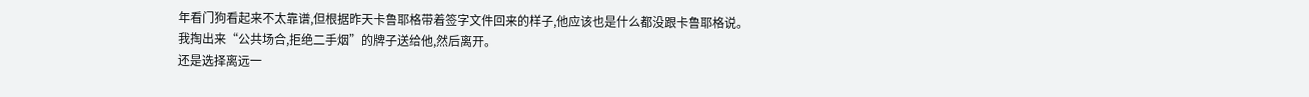年看门狗看起来不太靠谱,但根据昨天卡鲁耶格带着签字文件回来的样子,他应该也是什么都没跟卡鲁耶格说。
我掏出来“公共场合,拒绝二手烟”的牌子送给他,然后离开。
还是选择离远一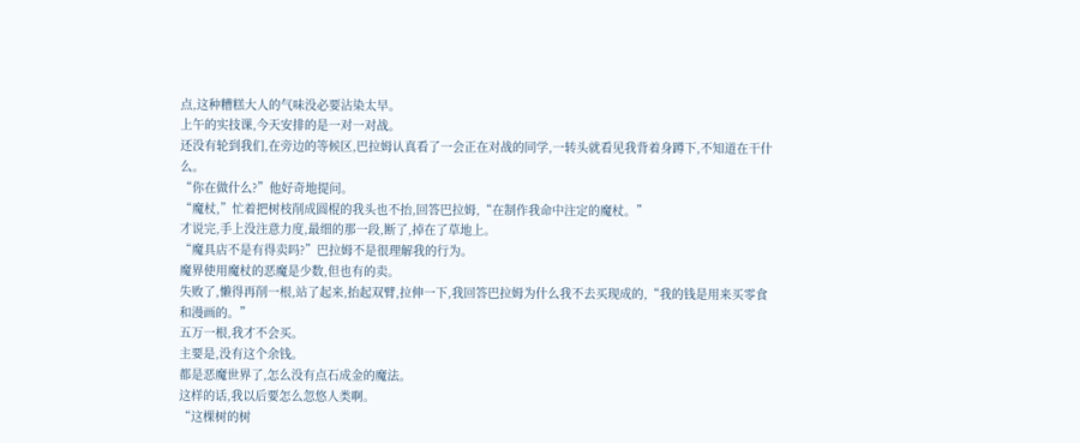点,这种糟糕大人的气味没必要沾染太早。
上午的实技课,今天安排的是一对一对战。
还没有轮到我们,在旁边的等候区,巴拉姆认真看了一会正在对战的同学,一转头就看见我背着身蹲下,不知道在干什么。
“你在做什么?”他好奇地提问。
“魔杖,”忙着把树枝削成圆棍的我头也不抬,回答巴拉姆,“在制作我命中注定的魔杖。”
才说完,手上没注意力度,最细的那一段,断了,掉在了草地上。
“魔具店不是有得卖吗?”巴拉姆不是很理解我的行为。
魔界使用魔杖的恶魔是少数,但也有的卖。
失败了,懒得再削一根,站了起来,抬起双臂,拉伸一下,我回答巴拉姆为什么我不去买现成的,“我的钱是用来买零食和漫画的。”
五万一根,我才不会买。
主要是,没有这个余钱。
都是恶魔世界了,怎么没有点石成金的魔法。
这样的话,我以后要怎么忽悠人类啊。
“这棵树的树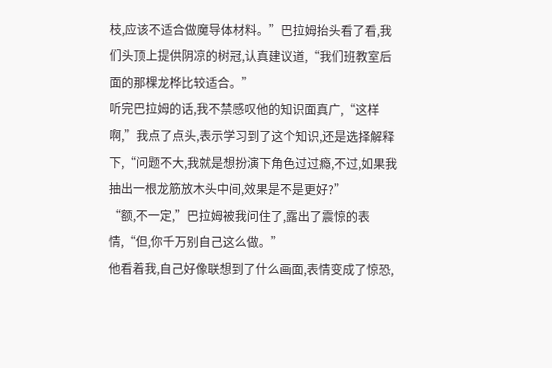枝,应该不适合做魔导体材料。”巴拉姆抬头看了看,我们头顶上提供阴凉的树冠,认真建议道,“我们班教室后面的那棵龙桦比较适合。”
听完巴拉姆的话,我不禁感叹他的知识面真广,“这样啊,”我点了点头,表示学习到了这个知识,还是选择解释下,“问题不大,我就是想扮演下角色过过瘾,不过,如果我抽出一根龙筋放木头中间,效果是不是更好?”
“额,不一定,”巴拉姆被我问住了,露出了震惊的表情,“但,你千万别自己这么做。”
他看着我,自己好像联想到了什么画面,表情变成了惊恐,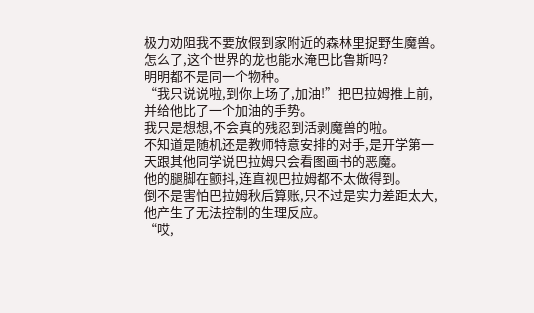极力劝阻我不要放假到家附近的森林里捉野生魔兽。
怎么了,这个世界的龙也能水淹巴比鲁斯吗?
明明都不是同一个物种。
“我只说说啦,到你上场了,加油!”把巴拉姆推上前,并给他比了一个加油的手势。
我只是想想,不会真的残忍到活剥魔兽的啦。
不知道是随机还是教师特意安排的对手,是开学第一天跟其他同学说巴拉姆只会看图画书的恶魔。
他的腿脚在颤抖,连直视巴拉姆都不太做得到。
倒不是害怕巴拉姆秋后算账,只不过是实力差距太大,他产生了无法控制的生理反应。
“哎,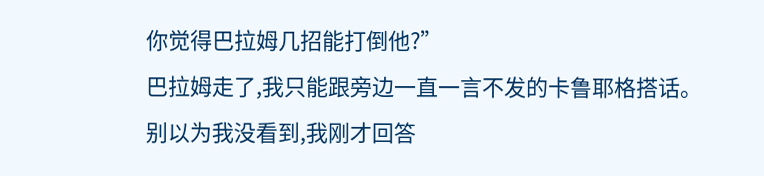你觉得巴拉姆几招能打倒他?”
巴拉姆走了,我只能跟旁边一直一言不发的卡鲁耶格搭话。
别以为我没看到,我刚才回答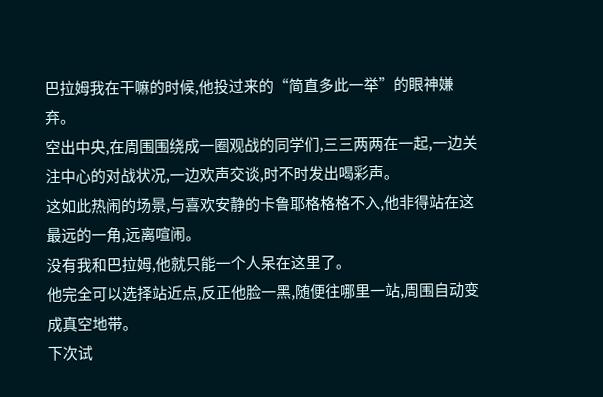巴拉姆我在干嘛的时候,他投过来的“简直多此一举”的眼神嫌弃。
空出中央,在周围围绕成一圈观战的同学们,三三两两在一起,一边关注中心的对战状况,一边欢声交谈,时不时发出喝彩声。
这如此热闹的场景,与喜欢安静的卡鲁耶格格格不入,他非得站在这最远的一角,远离喧闹。
没有我和巴拉姆,他就只能一个人呆在这里了。
他完全可以选择站近点,反正他脸一黑,随便往哪里一站,周围自动变成真空地带。
下次试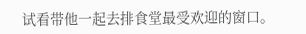试看带他一起去排食堂最受欢迎的窗口。